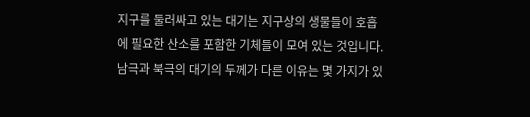지구를 둘러싸고 있는 대기는 지구상의 생물들이 호흡에 필요한 산소를 포함한 기체들이 모여 있는 것입니다. 남극과 북극의 대기의 두께가 다른 이유는 몇 가지가 있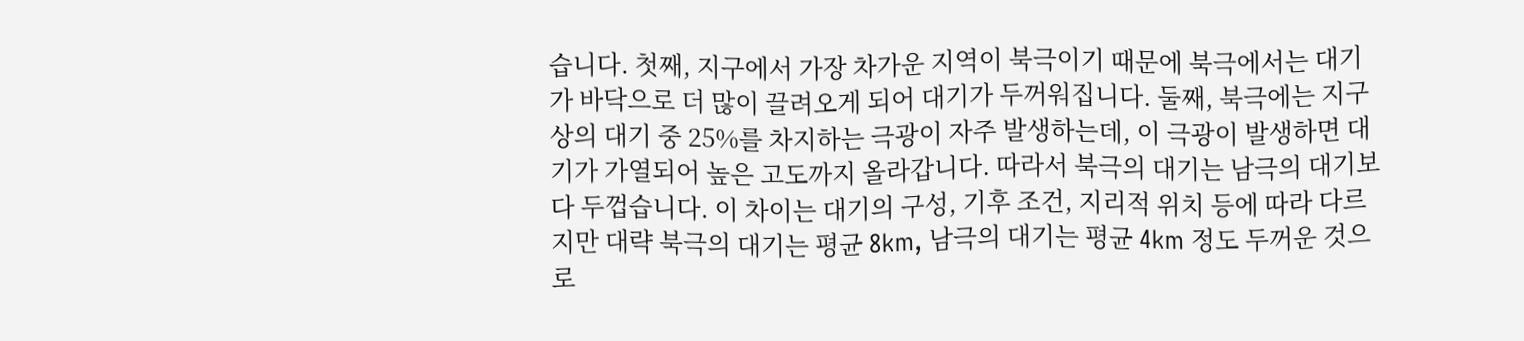습니다. 첫째, 지구에서 가장 차가운 지역이 북극이기 때문에 북극에서는 대기가 바닥으로 더 많이 끌려오게 되어 대기가 두꺼워집니다. 둘째, 북극에는 지구상의 대기 중 25%를 차지하는 극광이 자주 발생하는데, 이 극광이 발생하면 대기가 가열되어 높은 고도까지 올라갑니다. 따라서 북극의 대기는 남극의 대기보다 두껍습니다. 이 차이는 대기의 구성, 기후 조건, 지리적 위치 등에 따라 다르지만 대략 북극의 대기는 평균 8km, 남극의 대기는 평균 4km 정도 두꺼운 것으로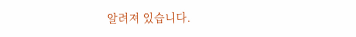알려져 있습니다.